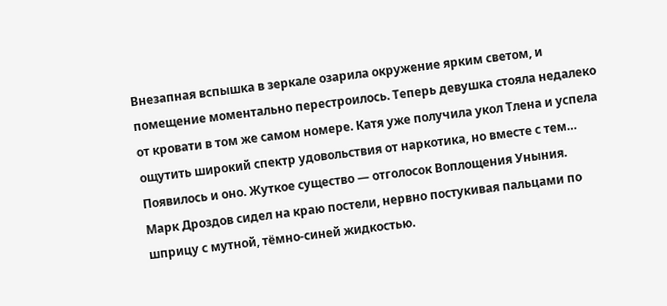Внезапная вспышка в зеркале озарила окружение ярким светом, и помещение моментально перестроилось. Теперь девушка стояла недалеко от кровати в том же самом номере. Катя уже получила укол Тлена и успела ощутить широкий спектр удовольствия от наркотика, но вместе с тем… Появилось и оно. Жуткое существо — отголосок Воплощения Уныния.
Марк Дроздов сидел на краю постели, нервно постукивая пальцами по шприцу с мутной, тёмно-синей жидкостью.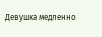Девушка медленно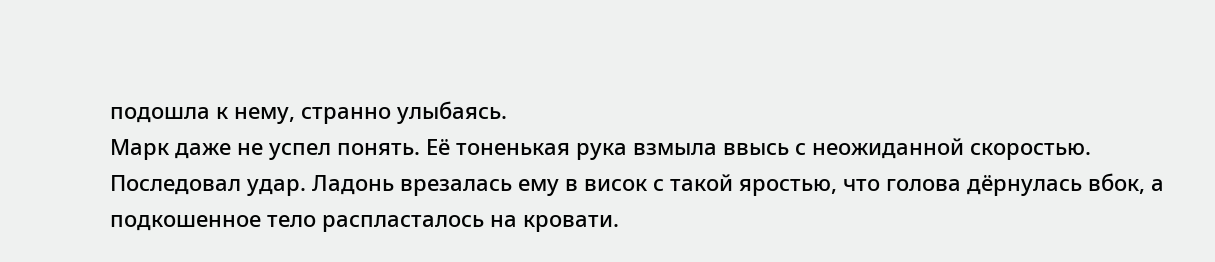подошла к нему, странно улыбаясь.
Марк даже не успел понять. Её тоненькая рука взмыла ввысь с неожиданной скоростью. Последовал удар. Ладонь врезалась ему в висок с такой яростью, что голова дёрнулась вбок, а подкошенное тело распласталось на кровати.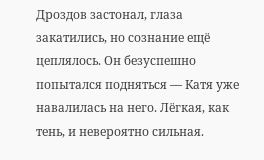Дроздов застонал, глаза закатились, но сознание ещё цеплялось. Он безуспешно попытался подняться — Катя уже навалилась на него. Лёгкая, как тень, и невероятно сильная.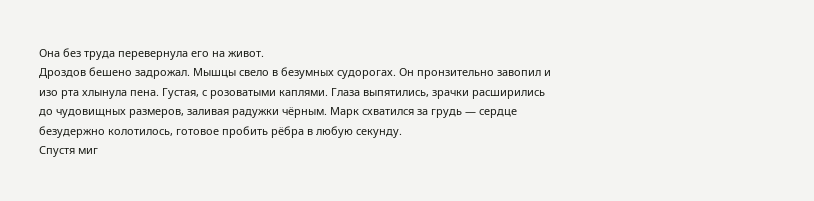Она без труда перевернула его на живот.
Дроздов бешено задрожал. Мышцы свело в безумных судорогах. Он пронзительно завопил и изо рта хлынула пена. Густая, с розоватыми каплями. Глаза выпятились, зрачки расширились до чудовищных размеров, заливая радужки чёрным. Марк схватился за грудь — сердце безудержно колотилось, готовое пробить рёбра в любую секунду.
Спустя миг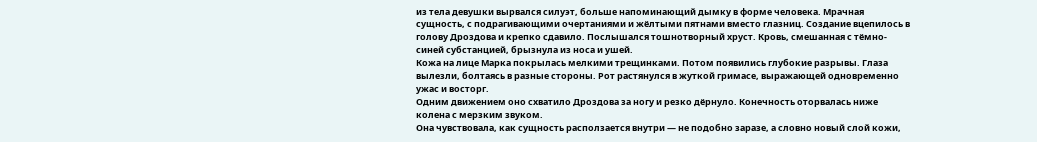из тела девушки вырвался силуэт, больше напоминающий дымку в форме человека. Мрачная сущность, с подрагивающими очертаниями и жёлтыми пятнами вместо глазниц. Создание вцепилось в голову Дроздова и крепко сдавило. Послышался тошнотворный хруст. Кровь, смешанная с тёмно-синей субстанцией, брызнула из носа и ушей.
Кожа на лице Марка покрылась мелкими трещинками. Потом появились глубокие разрывы. Глаза вылезли, болтаясь в разные стороны. Рот растянулся в жуткой гримасе, выражающей одновременно ужас и восторг.
Одним движением оно схватило Дроздова за ногу и резко дёрнуло. Конечность оторвалась ниже колена с мерзким звуком.
Она чувствовала, как сущность расползается внутри — не подобно заразе, а словно новый слой кожи,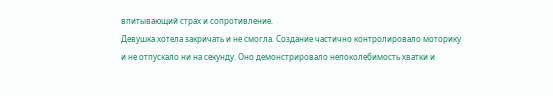впитывающий страх и сопротивление.
Девушка хотела закричать и не смогла. Создание частично контролировало моторику и не отпускало ни на секунду. Оно демонстрировало непоколебимость хватки и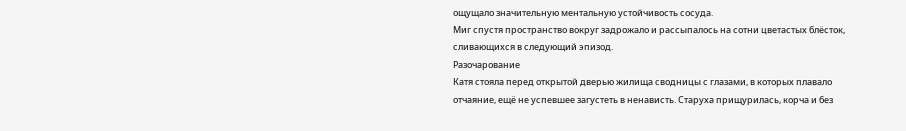ощущало значительную ментальную устойчивость сосуда.
Миг спустя пространство вокруг задрожало и рассыпалось на сотни цветастых блёсток, сливающихся в следующий эпизод.
Разочарование
Катя стояла перед открытой дверью жилища сводницы с глазами, в которых плавало отчаяние, ещё не успевшее загустеть в ненависть. Старуха прищурилась, корча и без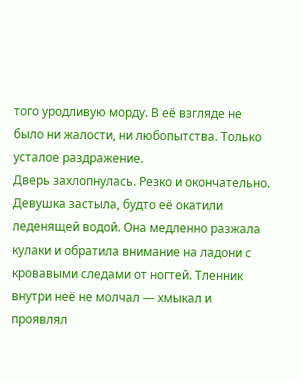того уродливую морду. В её взгляде не было ни жалости, ни любопытства. Только усталое раздражение.
Дверь захлопнулась. Резко и окончательно. Девушка застыла, будто её окатили леденящей водой. Она медленно разжала кулаки и обратила внимание на ладони с кровавыми следами от ногтей. Тленник внутри неё не молчал — хмыкал и проявлял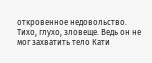откровенное недовольство. Тихо, глухо, зловеще. Ведь он не мог захватить тело Кати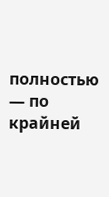полностью — по крайней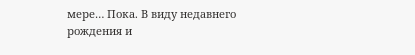мере… Пока. В виду недавнего рождения и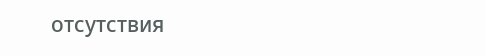отсутствия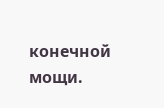конечной мощи.